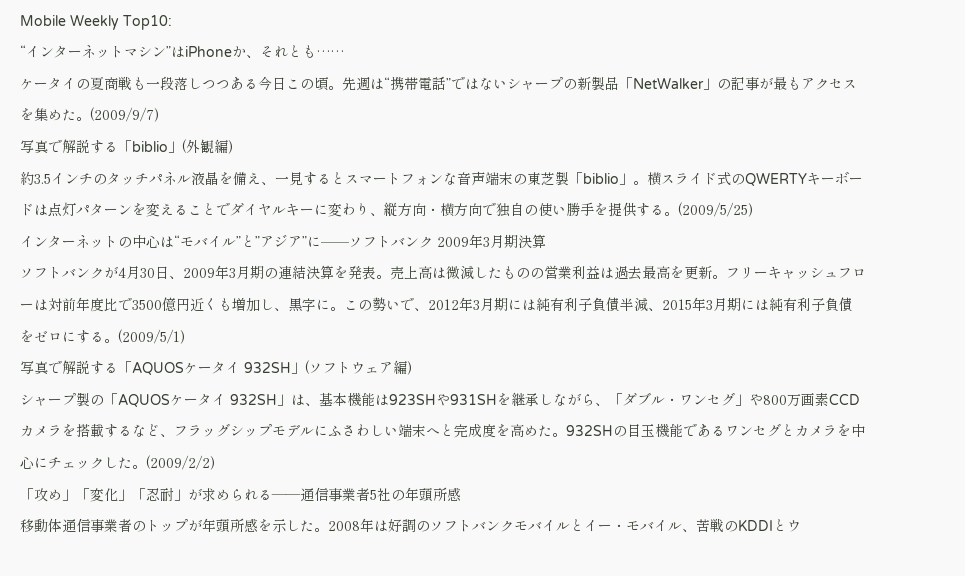Mobile Weekly Top10:
“インターネットマシン”はiPhoneか、それとも……
ケータイの夏商戦も一段落しつつある今日この頃。先週は“携帯電話”ではないシャープの新製品「NetWalker」の記事が最もアクセスを集めた。(2009/9/7)
写真で解説する「biblio」(外観編)
約3.5インチのタッチパネル液晶を備え、一見するとスマートフォンな音声端末の東芝製「biblio」。横スライド式のQWERTYキーボードは点灯パターンを変えることでダイヤルキーに変わり、縦方向・横方向で独自の使い勝手を提供する。(2009/5/25)
インターネットの中心は“モバイル”と”アジア”に──ソフトバンク 2009年3月期決算
ソフトバンクが4月30日、2009年3月期の連結決算を発表。売上高は微減したものの営業利益は過去最高を更新。フリーキャッシュフローは対前年度比で3500億円近くも増加し、黒字に。この勢いで、2012年3月期には純有利子負債半減、2015年3月期には純有利子負債をゼロにする。(2009/5/1)
写真で解説する「AQUOSケータイ 932SH」(ソフトウェア編)
シャープ製の「AQUOSケータイ 932SH」は、基本機能は923SHや931SHを継承しながら、「ダブル・ワンセグ」や800万画素CCDカメラを搭載するなど、フラッグシップモデルにふさわしい端末へと完成度を高めた。932SHの目玉機能であるワンセグとカメラを中心にチェックした。(2009/2/2)
「攻め」「変化」「忍耐」が求められる――通信事業者5社の年頭所感
移動体通信事業者のトップが年頭所感を示した。2008年は好調のソフトバンクモバイルとイー・モバイル、苦戦のKDDIとウ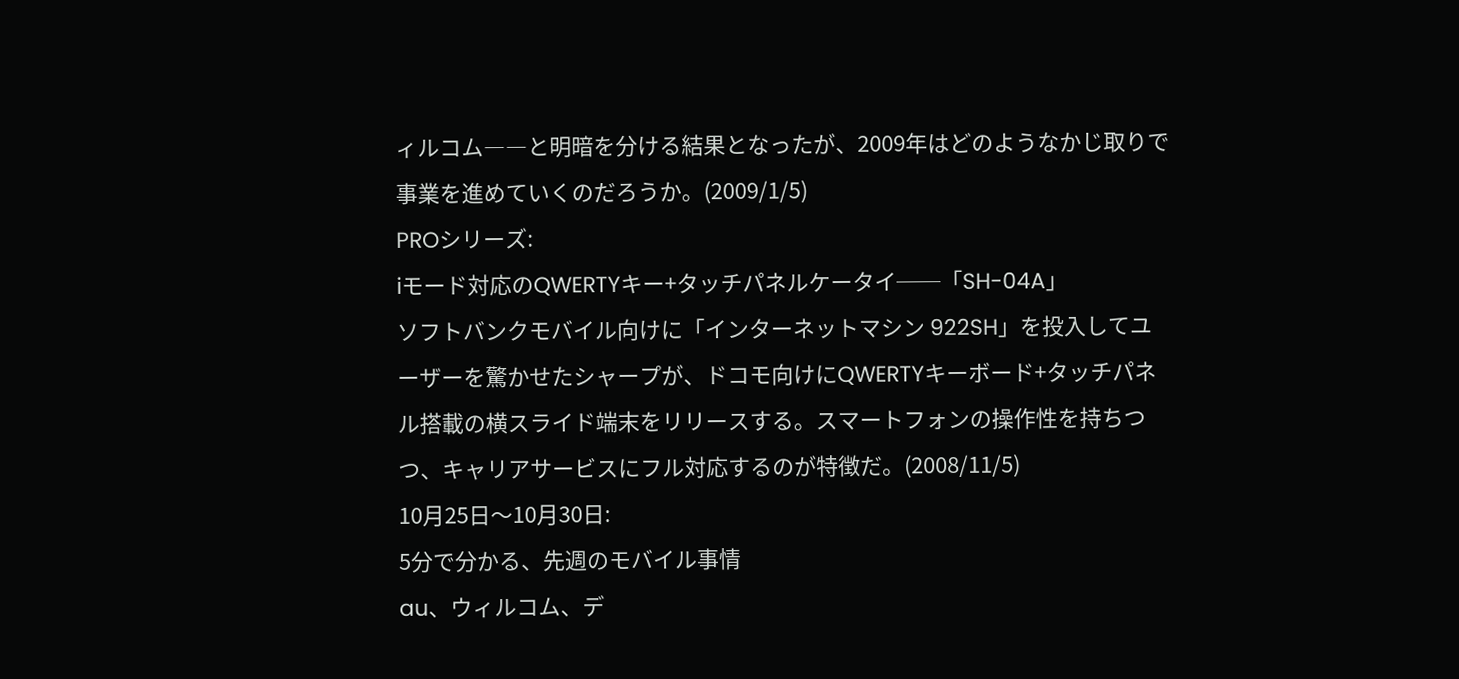ィルコム――と明暗を分ける結果となったが、2009年はどのようなかじ取りで事業を進めていくのだろうか。(2009/1/5)
PROシリーズ:
iモード対応のQWERTYキー+タッチパネルケータイ──「SH-04A」
ソフトバンクモバイル向けに「インターネットマシン 922SH」を投入してユーザーを驚かせたシャープが、ドコモ向けにQWERTYキーボード+タッチパネル搭載の横スライド端末をリリースする。スマートフォンの操作性を持ちつつ、キャリアサービスにフル対応するのが特徴だ。(2008/11/5)
10月25日〜10月30日:
5分で分かる、先週のモバイル事情
au、ウィルコム、デ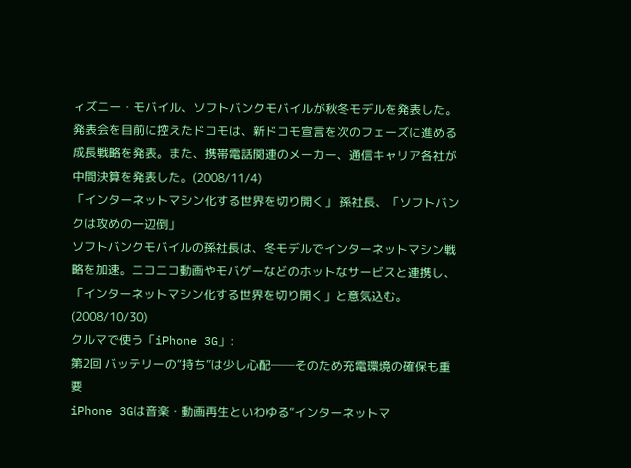ィズニー・モバイル、ソフトバンクモバイルが秋冬モデルを発表した。発表会を目前に控えたドコモは、新ドコモ宣言を次のフェーズに進める成長戦略を発表。また、携帯電話関連のメーカー、通信キャリア各社が中間決算を発表した。(2008/11/4)
「インターネットマシン化する世界を切り開く」 孫社長、「ソフトバンクは攻めの一辺倒」
ソフトバンクモバイルの孫社長は、冬モデルでインターネットマシン戦略を加速。ニコニコ動画やモバゲーなどのホットなサービスと連携し、「インターネットマシン化する世界を切り開く」と意気込む。(2008/10/30)
クルマで使う「iPhone 3G」:
第2回 バッテリーの“持ち”は少し心配──そのため充電環境の確保も重要
iPhone 3Gは音楽・動画再生といわゆる“インターネットマ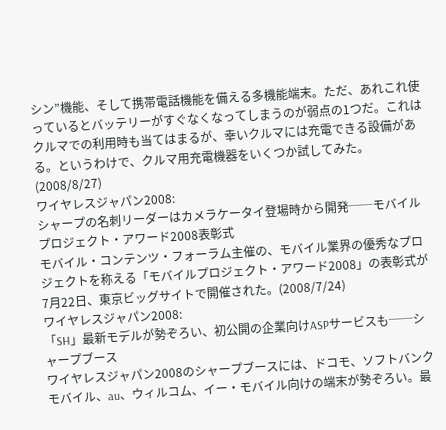シン”機能、そして携帯電話機能を備える多機能端末。ただ、あれこれ使っているとバッテリーがすぐなくなってしまうのが弱点の1つだ。これはクルマでの利用時も当てはまるが、幸いクルマには充電できる設備がある。というわけで、クルマ用充電機器をいくつか試してみた。(2008/8/27)
ワイヤレスジャパン2008:
シャープの名刺リーダーはカメラケータイ登場時から開発──モバイルプロジェクト・アワード2008表彰式
モバイル・コンテンツ・フォーラム主催の、モバイル業界の優秀なプロジェクトを称える「モバイルプロジェクト・アワード2008」の表彰式が7月22日、東京ビッグサイトで開催された。(2008/7/24)
ワイヤレスジャパン2008:
「SH」最新モデルが勢ぞろい、初公開の企業向けASPサービスも──シャープブース
ワイヤレスジャパン2008のシャープブースには、ドコモ、ソフトバンクモバイル、au、ウィルコム、イー・モバイル向けの端末が勢ぞろい。最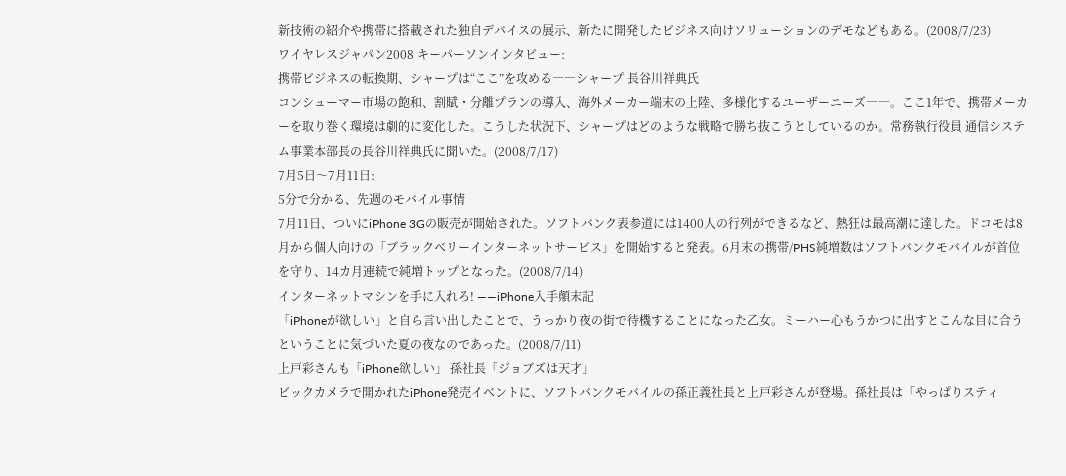新技術の紹介や携帯に搭載された独自デバイスの展示、新たに開発したビジネス向けソリューションのデモなどもある。(2008/7/23)
ワイヤレスジャパン2008 キーパーソンインタビュー:
携帯ビジネスの転換期、シャープは“ここ”を攻める――シャープ 長谷川祥典氏
コンシューマー市場の飽和、割賦・分離プランの導入、海外メーカー端末の上陸、多様化するユーザーニーズ――。ここ1年で、携帯メーカーを取り巻く環境は劇的に変化した。こうした状況下、シャープはどのような戦略で勝ち抜こうとしているのか。常務執行役員 通信システム事業本部長の長谷川祥典氏に聞いた。(2008/7/17)
7月5日〜7月11日:
5分で分かる、先週のモバイル事情
7月11日、ついにiPhone 3Gの販売が開始された。ソフトバンク表参道には1400人の行列ができるなど、熱狂は最高潮に達した。ドコモは8月から個人向けの「ブラックベリーインターネットサービス」を開始すると発表。6月末の携帯/PHS純増数はソフトバンクモバイルが首位を守り、14カ月連続で純増トップとなった。(2008/7/14)
インターネットマシンを手に入れろ! ――iPhone入手顛末記
「iPhoneが欲しい」と自ら言い出したことで、うっかり夜の街で待機することになった乙女。ミーハー心もうかつに出すとこんな目に合うということに気づいた夏の夜なのであった。(2008/7/11)
上戸彩さんも「iPhone欲しい」 孫社長「ジョブズは天才」
ビックカメラで開かれたiPhone発売イベントに、ソフトバンクモバイルの孫正義社長と上戸彩さんが登場。孫社長は「やっぱりスティ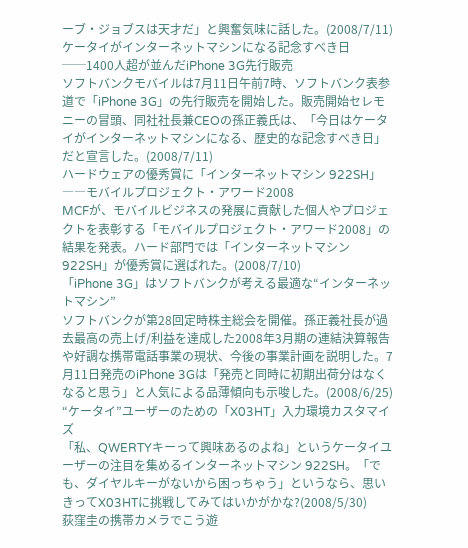ーブ・ジョブスは天才だ」と興奮気味に話した。(2008/7/11)
ケータイがインターネットマシンになる記念すべき日──1400人超が並んだiPhone 3G先行販売
ソフトバンクモバイルは7月11日午前7時、ソフトバンク表参道で「iPhone 3G」の先行販売を開始した。販売開始セレモニーの冒頭、同社社長兼CEOの孫正義氏は、「今日はケータイがインターネットマシンになる、歴史的な記念すべき日」だと宣言した。(2008/7/11)
ハードウェアの優秀賞に「インターネットマシン 922SH」――モバイルプロジェクト・アワード2008
MCFが、モバイルビジネスの発展に貢献した個人やプロジェクトを表彰する「モバイルプロジェクト・アワード2008」の結果を発表。ハード部門では「インターネットマシン 922SH」が優秀賞に選ばれた。(2008/7/10)
「iPhone 3G」はソフトバンクが考える最適な“インターネットマシン”
ソフトバンクが第28回定時株主総会を開催。孫正義社長が過去最高の売上げ/利益を達成した2008年3月期の連結決算報告や好調な携帯電話事業の現状、今後の事業計画を説明した。7月11日発売のiPhone 3Gは「発売と同時に初期出荷分はなくなると思う」と人気による品薄傾向も示唆した。(2008/6/25)
“ケータイ”ユーザーのための「X03HT」入力環境カスタマイズ
「私、QWERTYキーって興味あるのよね」というケータイユーザーの注目を集めるインターネットマシン 922SH。「でも、ダイヤルキーがないから困っちゃう」というなら、思いきってX03HTに挑戦してみてはいかがかな?(2008/5/30)
荻窪圭の携帯カメラでこう遊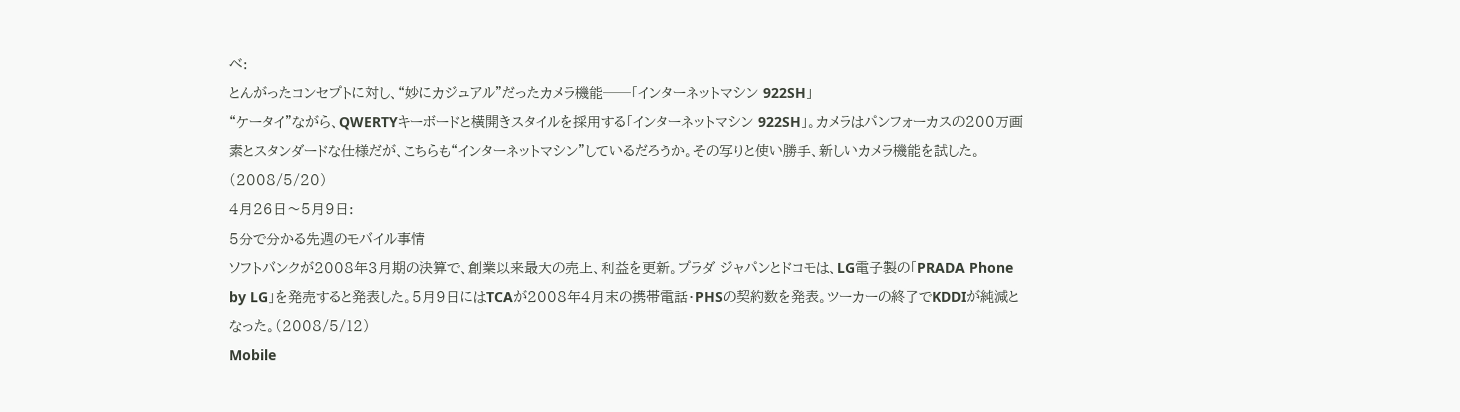べ:
とんがったコンセプトに対し、“妙にカジュアル”だったカメラ機能──「インターネットマシン 922SH」
“ケータイ”ながら、QWERTYキーボードと横開きスタイルを採用する「インターネットマシン 922SH」。カメラはパンフォーカスの200万画素とスタンダードな仕様だが、こちらも“インターネットマシン”しているだろうか。その写りと使い勝手、新しいカメラ機能を試した。(2008/5/20)
4月26日〜5月9日:
5分で分かる先週のモバイル事情
ソフトバンクが2008年3月期の決算で、創業以来最大の売上、利益を更新。プラダ ジャパンとドコモは、LG電子製の「PRADA Phone by LG」を発売すると発表した。5月9日にはTCAが2008年4月末の携帯電話・PHSの契約数を発表。ツーカーの終了でKDDIが純減となった。(2008/5/12)
Mobile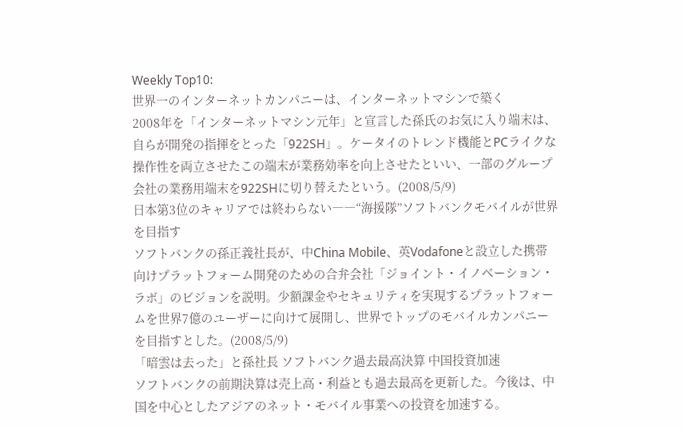Weekly Top10:
世界一のインターネットカンパニーは、インターネットマシンで築く
2008年を「インターネットマシン元年」と宣言した孫氏のお気に入り端末は、自らが開発の指揮をとった「922SH」。ケータイのトレンド機能とPCライクな操作性を両立させたこの端末が業務効率を向上させたといい、一部のグループ会社の業務用端末を922SHに切り替えたという。(2008/5/9)
日本第3位のキャリアでは終わらない――“海援隊”ソフトバンクモバイルが世界を目指す
ソフトバンクの孫正義社長が、中China Mobile、英Vodafoneと設立した携帯向けプラットフォーム開発のための合弁会社「ジョイント・イノベーション・ラボ」のビジョンを説明。少額課金やセキュリティを実現するプラットフォームを世界7億のユーザーに向けて展開し、世界でトップのモバイルカンパニーを目指すとした。(2008/5/9)
「暗雲は去った」と孫社長 ソフトバンク過去最高決算 中国投資加速
ソフトバンクの前期決算は売上高・利益とも過去最高を更新した。今後は、中国を中心としたアジアのネット・モバイル事業への投資を加速する。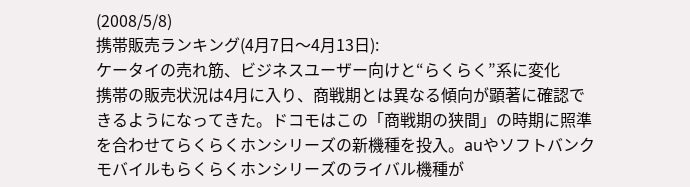(2008/5/8)
携帯販売ランキング(4月7日〜4月13日):
ケータイの売れ筋、ビジネスユーザー向けと“らくらく”系に変化
携帯の販売状況は4月に入り、商戦期とは異なる傾向が顕著に確認できるようになってきた。ドコモはこの「商戦期の狭間」の時期に照準を合わせてらくらくホンシリーズの新機種を投入。auやソフトバンクモバイルもらくらくホンシリーズのライバル機種が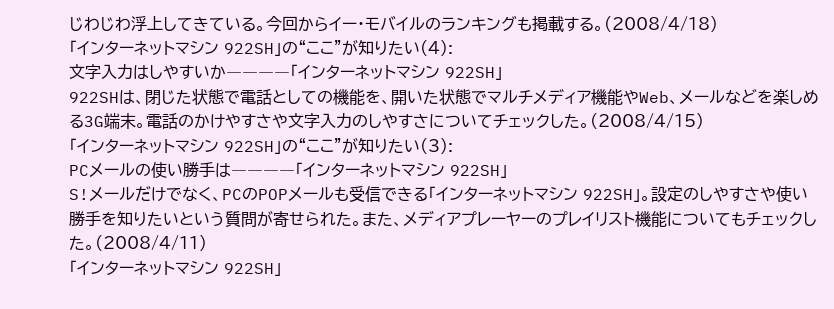じわじわ浮上してきている。今回からイー・モバイルのランキングも掲載する。(2008/4/18)
「インターネットマシン 922SH」の“ここ”が知りたい(4):
文字入力はしやすいか――――「インターネットマシン 922SH」
922SHは、閉じた状態で電話としての機能を、開いた状態でマルチメディア機能やWeb、メールなどを楽しめる3G端末。電話のかけやすさや文字入力のしやすさについてチェックした。(2008/4/15)
「インターネットマシン 922SH」の“ここ”が知りたい(3):
PCメールの使い勝手は――――「インターネットマシン 922SH」
S!メールだけでなく、PCのPOPメールも受信できる「インターネットマシン 922SH」。設定のしやすさや使い勝手を知りたいという質問が寄せられた。また、メディアプレーヤーのプレイリスト機能についてもチェックした。(2008/4/11)
「インターネットマシン 922SH」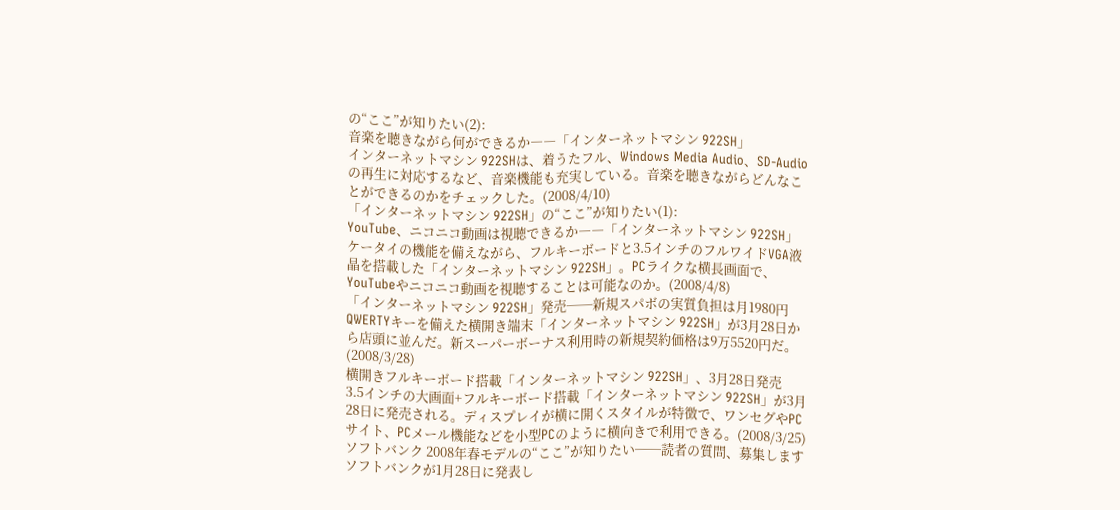の“ここ”が知りたい(2):
音楽を聴きながら何ができるか――「インターネットマシン 922SH」
インターネットマシン 922SHは、着うたフル、Windows Media Audio、SD-Audioの再生に対応するなど、音楽機能も充実している。音楽を聴きながらどんなことができるのかをチェックした。(2008/4/10)
「インターネットマシン 922SH」の“ここ”が知りたい(1):
YouTube、ニコニコ動画は視聴できるか――「インターネットマシン 922SH」
ケータイの機能を備えながら、フルキーボードと3.5インチのフルワイドVGA液晶を搭載した「インターネットマシン 922SH」。PCライクな横長画面で、YouTubeやニコニコ動画を視聴することは可能なのか。(2008/4/8)
「インターネットマシン 922SH」発売──新規スパボの実質負担は月1980円
QWERTYキーを備えた横開き端末「インターネットマシン 922SH」が3月28日から店頭に並んだ。新スーパーボーナス利用時の新規契約価格は9万5520円だ。(2008/3/28)
横開きフルキーボード搭載「インターネットマシン 922SH」、3月28日発売
3.5インチの大画面+フルキーボード搭載「インターネットマシン 922SH」が3月28日に発売される。ディスプレイが横に開くスタイルが特徴で、ワンセグやPCサイト、PCメール機能などを小型PCのように横向きで利用できる。(2008/3/25)
ソフトバンク 2008年春モデルの“ここ”が知りたい──読者の質問、募集します
ソフトバンクが1月28日に発表し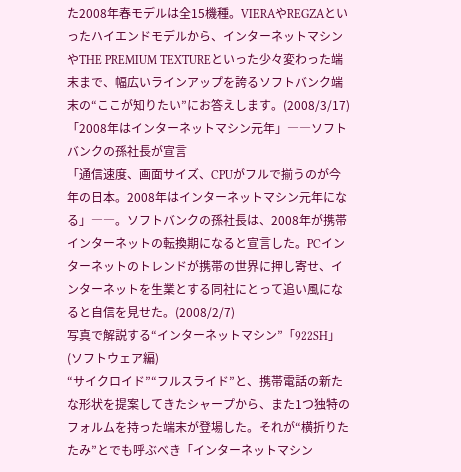た2008年春モデルは全15機種。VIERAやREGZAといったハイエンドモデルから、インターネットマシンやTHE PREMIUM TEXTUREといった少々変わった端末まで、幅広いラインアップを誇るソフトバンク端末の“ここが知りたい”にお答えします。(2008/3/17)
「2008年はインターネットマシン元年」――ソフトバンクの孫社長が宣言
「通信速度、画面サイズ、CPUがフルで揃うのが今年の日本。2008年はインターネットマシン元年になる」――。ソフトバンクの孫社長は、2008年が携帯インターネットの転換期になると宣言した。PCインターネットのトレンドが携帯の世界に押し寄せ、インターネットを生業とする同社にとって追い風になると自信を見せた。(2008/2/7)
写真で解説する“インターネットマシン”「922SH」(ソフトウェア編)
“サイクロイド”“フルスライド”と、携帯電話の新たな形状を提案してきたシャープから、また1つ独特のフォルムを持った端末が登場した。それが“横折りたたみ”とでも呼ぶべき「インターネットマシン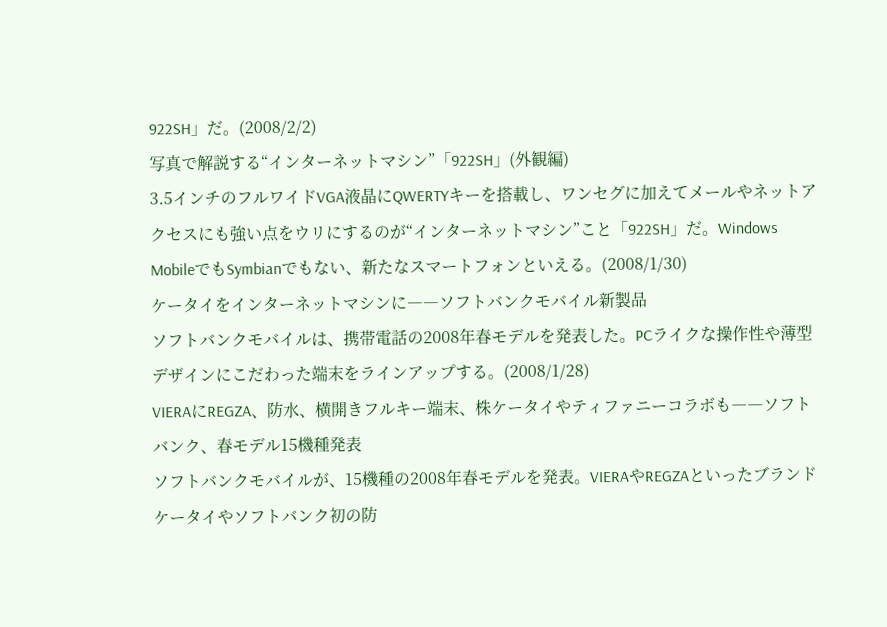922SH」だ。(2008/2/2)
写真で解説する“インターネットマシン”「922SH」(外観編)
3.5インチのフルワイドVGA液晶にQWERTYキーを搭載し、ワンセグに加えてメールやネットアクセスにも強い点をウリにするのが“インターネットマシン”こと「922SH」だ。Windows MobileでもSymbianでもない、新たなスマートフォンといえる。(2008/1/30)
ケータイをインターネットマシンに――ソフトバンクモバイル新製品
ソフトバンクモバイルは、携帯電話の2008年春モデルを発表した。PCライクな操作性や薄型デザインにこだわった端末をラインアップする。(2008/1/28)
VIERAにREGZA、防水、横開きフルキー端末、株ケータイやティファニーコラボも――ソフトバンク、春モデル15機種発表
ソフトバンクモバイルが、15機種の2008年春モデルを発表。VIERAやREGZAといったブランドケータイやソフトバンク初の防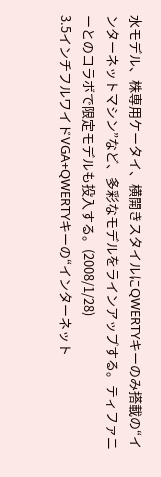水モデル、株専用ケータイ、横開きスタイルにQWERTYキーのみ搭載の“インターネットマシン”など、多彩なモデルをラインアップする。ティファニーとのコラボで限定モデルも投入する。(2008/1/28)
3.5インチフルワイドVGA+QWERTYキーの“インターネット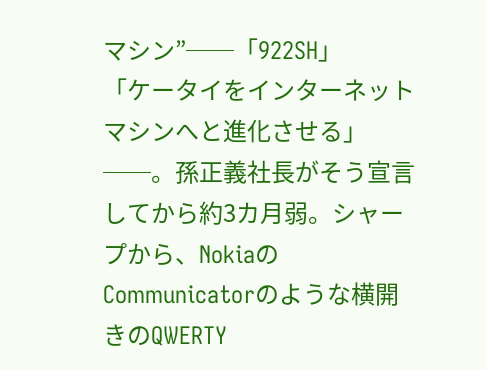マシン”──「922SH」
「ケータイをインターネットマシンへと進化させる」──。孫正義社長がそう宣言してから約3カ月弱。シャープから、NokiaのCommunicatorのような横開きのQWERTY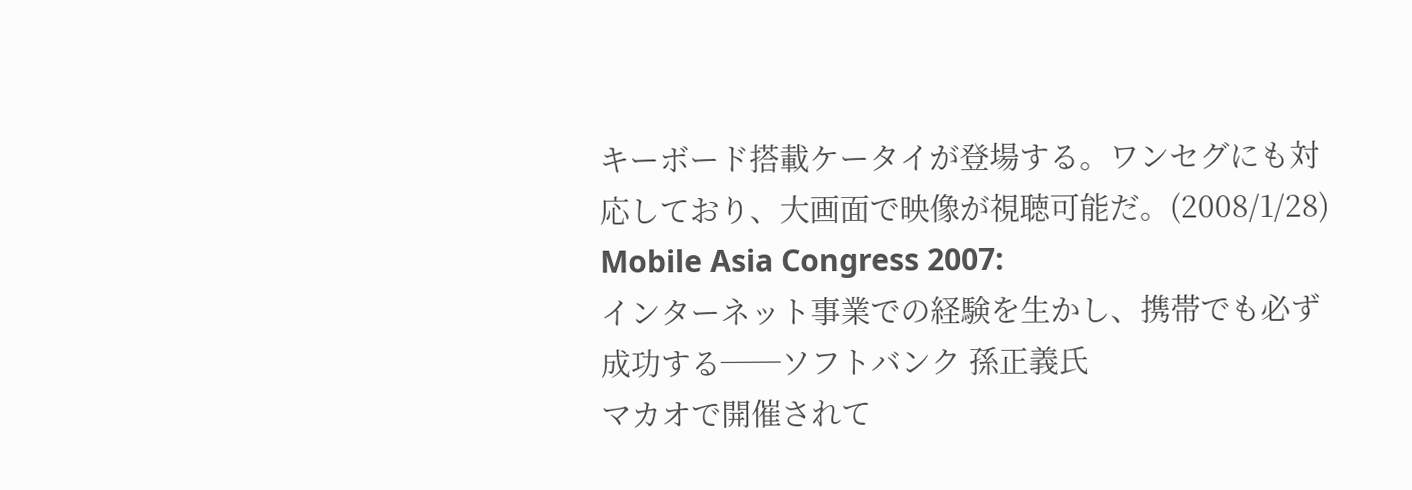キーボード搭載ケータイが登場する。ワンセグにも対応しており、大画面で映像が視聴可能だ。(2008/1/28)
Mobile Asia Congress 2007:
インターネット事業での経験を生かし、携帯でも必ず成功する──ソフトバンク 孫正義氏
マカオで開催されて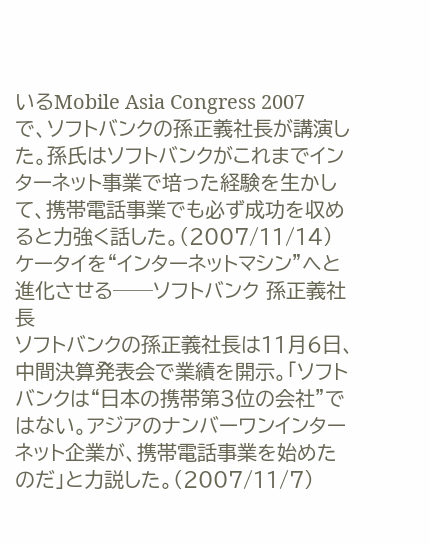いるMobile Asia Congress 2007で、ソフトバンクの孫正義社長が講演した。孫氏はソフトバンクがこれまでインターネット事業で培った経験を生かして、携帯電話事業でも必ず成功を収めると力強く話した。(2007/11/14)
ケータイを“インターネットマシン”へと進化させる──ソフトバンク 孫正義社長
ソフトバンクの孫正義社長は11月6日、中間決算発表会で業績を開示。「ソフトバンクは“日本の携帯第3位の会社”ではない。アジアのナンバーワンインターネット企業が、携帯電話事業を始めたのだ」と力説した。(2007/11/7)